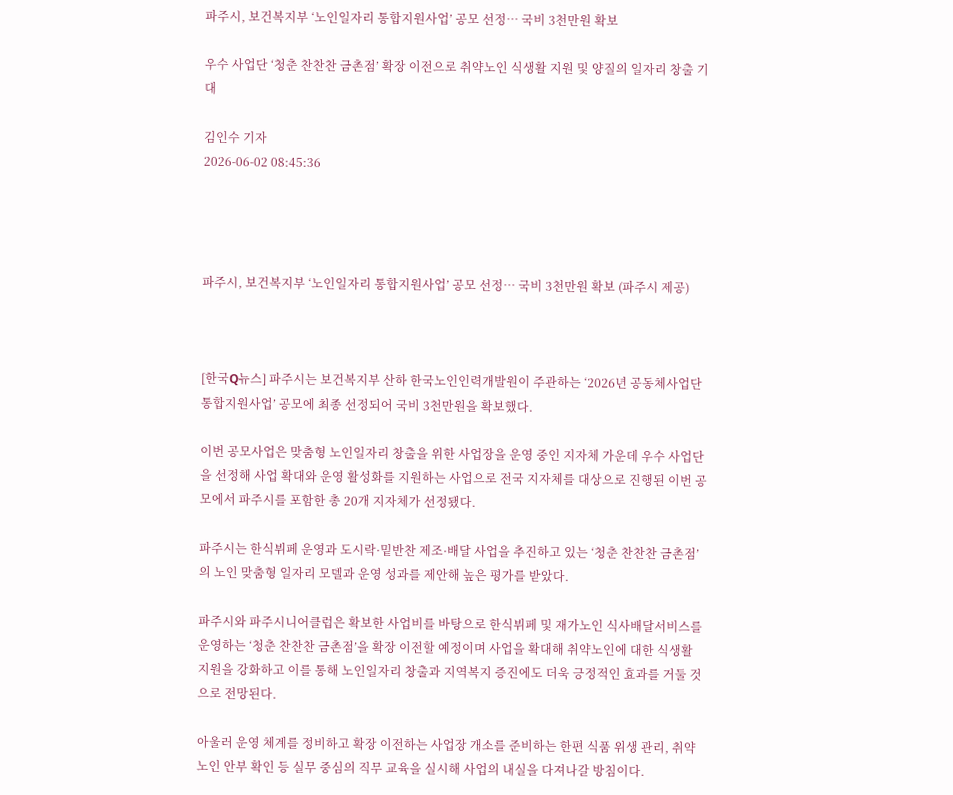파주시, 보건복지부 ‘노인일자리 통합지원사업’ 공모 선정… 국비 3천만원 확보

우수 사업단 ‘청춘 찬찬찬 금촌점’ 확장 이전으로 취약노인 식생활 지원 및 양질의 일자리 창출 기대

김인수 기자
2026-06-02 08:45:36




파주시, 보건복지부 ‘노인일자리 통합지원사업’ 공모 선정… 국비 3천만원 확보 (파주시 제공)



[한국Q뉴스] 파주시는 보건복지부 산하 한국노인인력개발원이 주관하는 ‘2026년 공동체사업단 통합지원사업’ 공모에 최종 선정되어 국비 3천만원을 확보했다.

이번 공모사업은 맞춤형 노인일자리 창출을 위한 사업장을 운영 중인 지자체 가운데 우수 사업단을 선정해 사업 확대와 운영 활성화를 지원하는 사업으로 전국 지자체를 대상으로 진행된 이번 공모에서 파주시를 포함한 총 20개 지자체가 선정됐다.

파주시는 한식뷔페 운영과 도시락·밑반찬 제조·배달 사업을 추진하고 있는 ‘청춘 찬찬찬 금촌점’의 노인 맞춤형 일자리 모델과 운영 성과를 제안해 높은 평가를 받았다.

파주시와 파주시니어클럽은 확보한 사업비를 바탕으로 한식뷔페 및 재가노인 식사배달서비스를 운영하는 ‘청춘 찬찬찬 금촌점’을 확장 이전할 예정이며 사업을 확대해 취약노인에 대한 식생활 지원을 강화하고 이를 통해 노인일자리 창출과 지역복지 증진에도 더욱 긍정적인 효과를 거둘 것으로 전망된다.

아울러 운영 체계를 정비하고 확장 이전하는 사업장 개소를 준비하는 한편 식품 위생 관리, 취약노인 안부 확인 등 실무 중심의 직무 교육을 실시해 사업의 내실을 다져나갈 방침이다.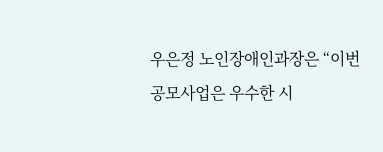우은정 노인장애인과장은 “이번 공모사업은 우수한 시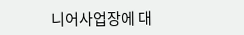니어사업장에 대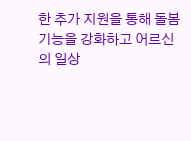한 추가 지원을 통해 돌봄 기능을 강화하고 어르신의 일상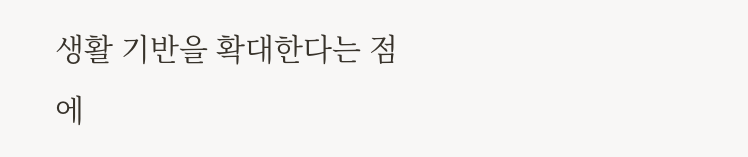생활 기반을 확대한다는 점에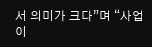서 의미가 크다”며 “사업이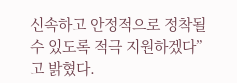신속하고 안정적으로 정착될 수 있도록 적극 지원하겠다”고 밝혔다.